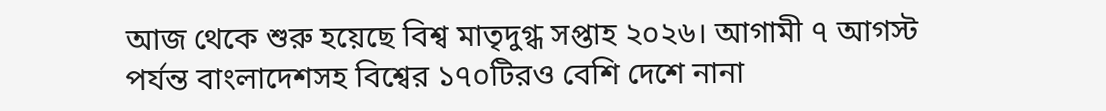আজ থেকে শুরু হয়েছে বিশ্ব মাতৃদুগ্ধ সপ্তাহ ২০২৬। আগামী ৭ আগস্ট পর্যন্ত বাংলাদেশসহ বিশ্বের ১৭০টিরও বেশি দেশে নানা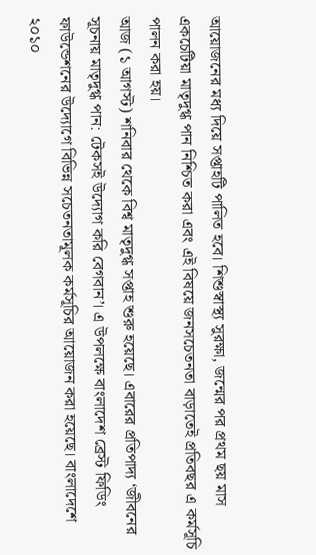আয়োজনের মধ্য দিয়ে সপ্তাহটি পালিত হবে। শিশুস্বাস্থ্য সুরক্ষা, জন্মের পর প্রথম ছয় মাস একচেটিয়া মাতৃদুগ্ধ পান নিশ্চিত করা এবং এই বিষয়ে জনসচেতনতা বাড়াতেই প্রতিবছর এ কর্মসূচি পালন করা হয়।
আজ (১ আগস্ট) শনিবার থেকে বিশ্ব মাতৃদুগ্ধ সপ্তাহ শুরু হয়েছে। এবারের প্রতিপাদ্য ‘জীবনের সূচনায় মাতৃদুগ্ধ পান: টেকসই উদ্যোগ করি বেগবান’। এ উপলক্ষে বাংলাদেশ ব্রেস্ট ফিডিং ফাউন্ডেশনের উদ্যোগে বিভিন্ন সচেতনতামূলক কর্মসূচির আয়োজন করা হয়েছে। বাংলাদেশে ২০১০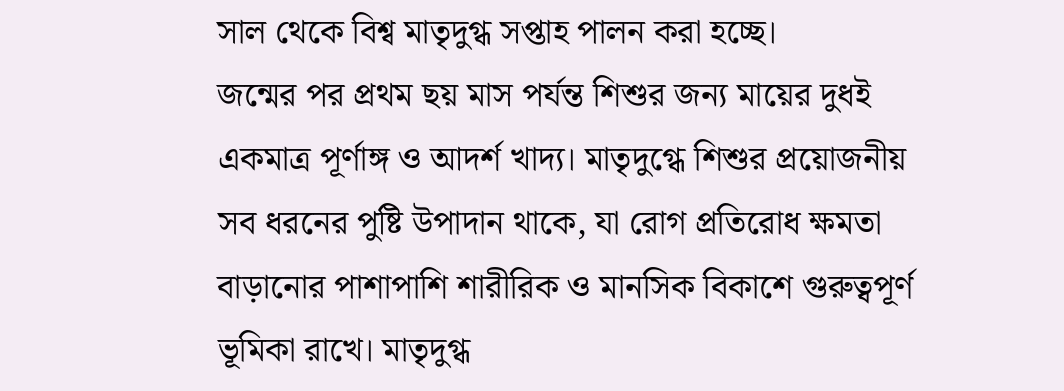সাল থেকে বিশ্ব মাতৃদুগ্ধ সপ্তাহ পালন করা হচ্ছে।
জন্মের পর প্রথম ছয় মাস পর্যন্ত শিশুর জন্য মায়ের দুধই একমাত্র পূর্ণাঙ্গ ও আদর্শ খাদ্য। মাতৃদুগ্ধে শিশুর প্রয়োজনীয় সব ধরনের পুষ্টি উপাদান থাকে, যা রোগ প্রতিরোধ ক্ষমতা বাড়ানোর পাশাপাশি শারীরিক ও মানসিক বিকাশে গুরুত্বপূর্ণ ভূমিকা রাখে। মাতৃদুগ্ধ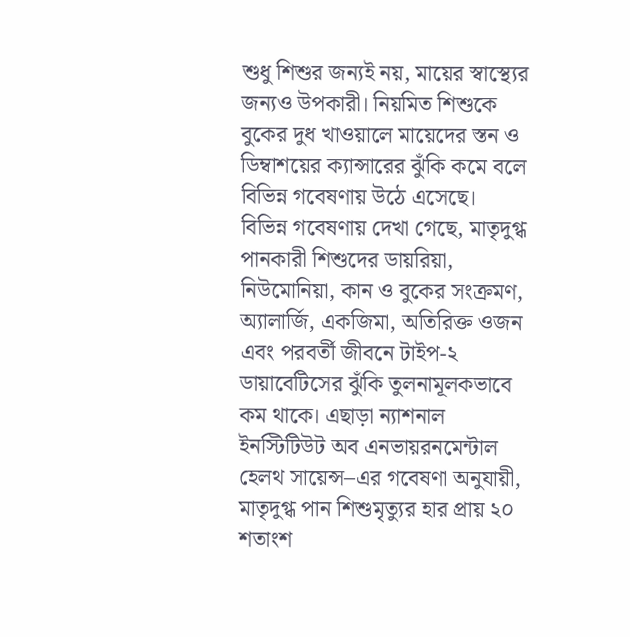শুধু শিশুর জন্যই নয়, মায়ের স্বাস্থ্যের জন্যও উপকারী। নিয়মিত শিশুকে বুকের দুধ খাওয়ালে মায়েদের স্তন ও ডিম্বাশয়ের ক্যান্সারের ঝুঁকি কমে বলে বিভিন্ন গবেষণায় উঠে এসেছে।
বিভিন্ন গবেষণায় দেখা গেছে, মাতৃদুগ্ধ পানকারী শিশুদের ডায়রিয়া, নিউমোনিয়া, কান ও বুকের সংক্রমণ, অ্যালার্জি, একজিমা, অতিরিক্ত ওজন এবং পরবর্তী জীবনে টাইপ-২ ডায়াবেটিসের ঝুঁকি তুলনামূলকভাবে কম থাকে। এছাড়া ন্যাশনাল ইনস্টিটিউট অব এনভায়রনমেন্টাল হেলথ সায়েন্স–এর গবেষণা অনুযায়ী, মাতৃদুগ্ধ পান শিশুমৃত্যুর হার প্রায় ২০ শতাংশ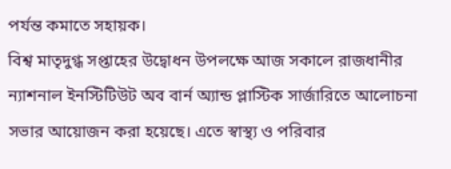পর্যন্ত কমাতে সহায়ক।
বিশ্ব মাতৃদুগ্ধ সপ্তাহের উদ্বোধন উপলক্ষে আজ সকালে রাজধানীর ন্যাশনাল ইনস্টিটিউট অব বার্ন অ্যান্ড প্লাস্টিক সার্জারিতে আলোচনা সভার আয়োজন করা হয়েছে। এতে স্বাস্থ্য ও পরিবার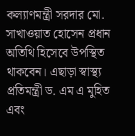কল্যাণমন্ত্রী সরদার মো. সাখাওয়াত হোসেন প্রধান অতিথি হিসেবে উপস্থিত থাকবেন। এছাড়া স্বাস্থ্য প্রতিমন্ত্রী ড. এম এ মুহিত এবং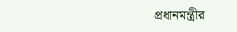প্রধানমন্ত্রীর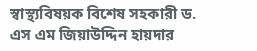স্বাস্থ্যবিষয়ক বিশেষ সহকারী ড. এস এম জিয়াউদ্দিন হায়দার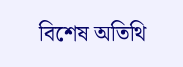বিশেষ অতিথি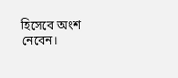হিসেবে অংশ নেবেন।